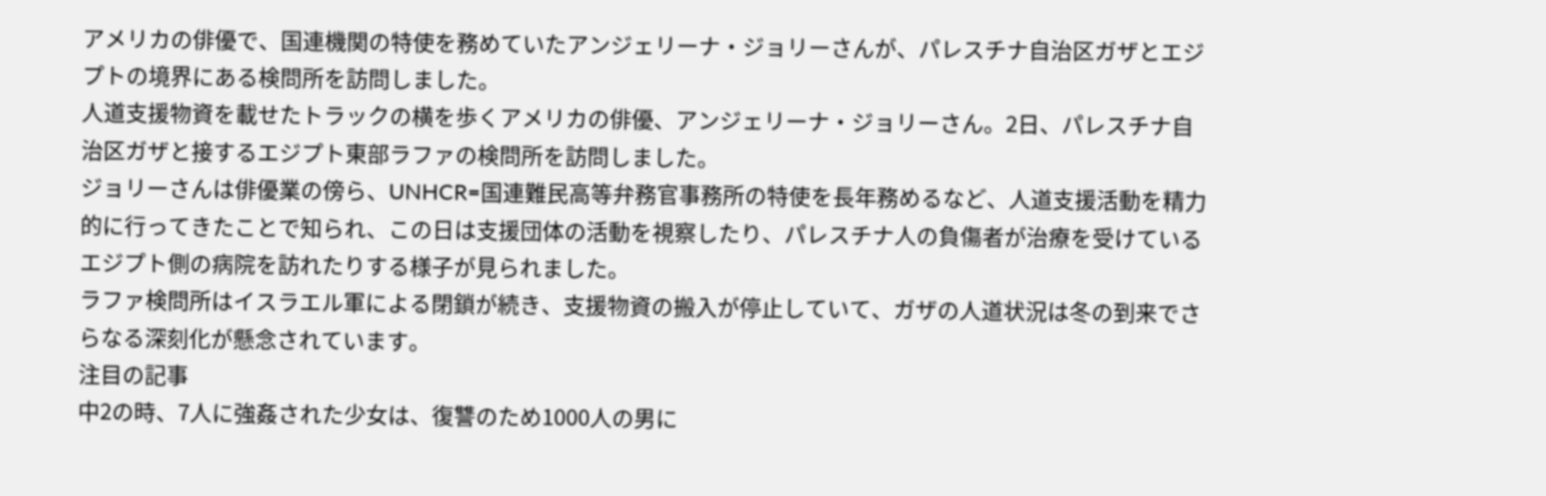アメリカの俳優で、国連機関の特使を務めていたアンジェリーナ・ジョリーさんが、パレスチナ自治区ガザとエジプトの境界にある検問所を訪問しました。
人道支援物資を載せたトラックの横を歩くアメリカの俳優、アンジェリーナ・ジョリーさん。2日、パレスチナ自治区ガザと接するエジプト東部ラファの検問所を訪問しました。
ジョリーさんは俳優業の傍ら、UNHCR=国連難民高等弁務官事務所の特使を長年務めるなど、人道支援活動を精力的に行ってきたことで知られ、この日は支援団体の活動を視察したり、パレスチナ人の負傷者が治療を受けているエジプト側の病院を訪れたりする様子が見られました。
ラファ検問所はイスラエル軍による閉鎖が続き、支援物資の搬入が停止していて、ガザの人道状況は冬の到来でさらなる深刻化が懸念されています。
注目の記事
中2の時、7人に強姦された少女は、復讐のため1000人の男に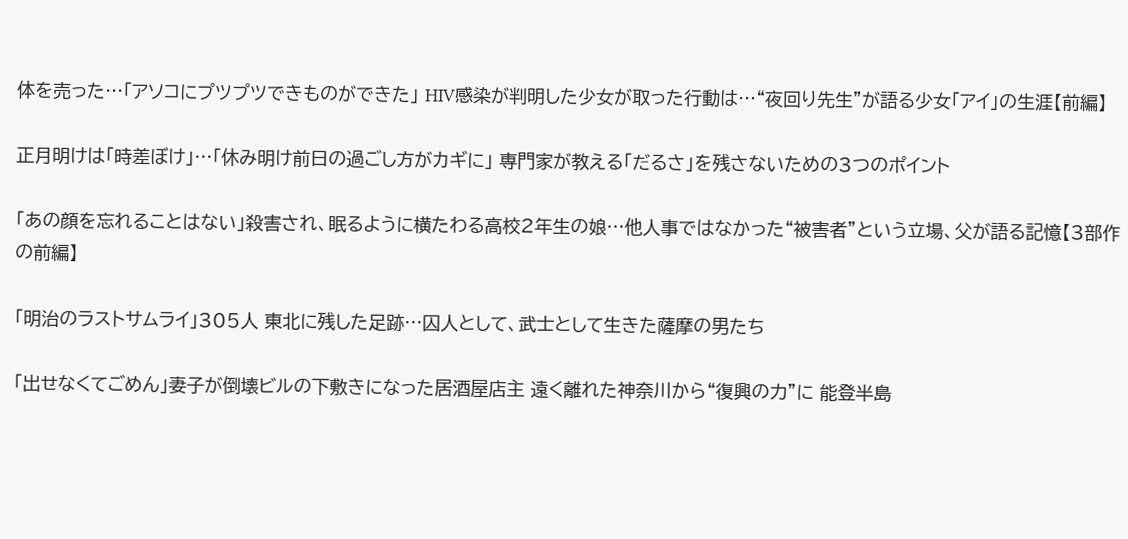体を売った…「アソコにプツプツできものができた」 HIV感染が判明した少女が取った行動は…“夜回り先生”が語る少女「アイ」の生涯【前編】

正月明けは「時差ぼけ」…「休み明け前日の過ごし方がカギに」 専門家が教える「だるさ」を残さないための3つのポイント

「あの顔を忘れることはない」殺害され、眠るように横たわる高校2年生の娘…他人事ではなかった“被害者”という立場、父が語る記憶【3部作の前編】

「明治のラストサムライ」305人 東北に残した足跡…囚人として、武士として生きた薩摩の男たち

「出せなくてごめん」妻子が倒壊ビルの下敷きになった居酒屋店主 遠く離れた神奈川から“復興の力”に 能登半島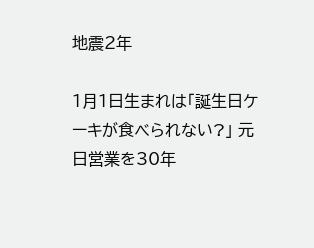地震2年

1月1日生まれは「誕生日ケーキが食べられない?」 元日営業を30年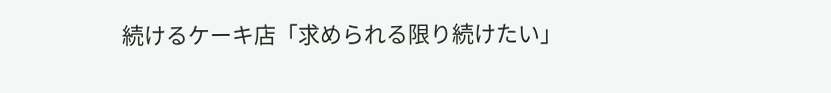続けるケーキ店「求められる限り続けたい」